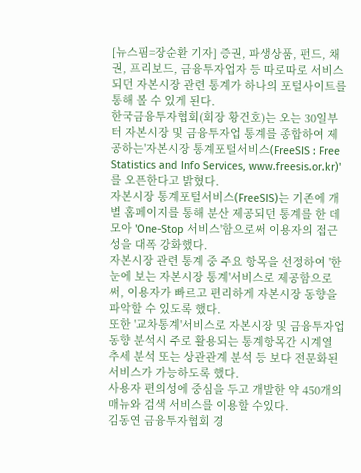[뉴스핌=장순환 기자] 증권, 파생상품, 펀드, 채권, 프리보드, 금융투자업자 등 따로따로 서비스되던 자본시장 관련 통계가 하나의 포털사이트를 통해 볼 수 있게 된다.
한국금융투자협회(회장 황건호)는 오는 30일부터 자본시장 및 금융투자업 통계를 종합하여 제공하는'자본시장 통계포털서비스(FreeSIS : Free Statistics and Info Services, www.freesis.or.kr)'를 오픈한다고 밝혔다.
자본시장 통계포털서비스(FreeSIS)는 기존에 개별 홈페이지를 통해 분산 제공되던 통계를 한 데 모아 'One-Stop 서비스'함으로써 이용자의 접근성을 대폭 강화했다.
자본시장 관련 통계 중 주요 항목을 선정하여 '한눈에 보는 자본시장 통계'서비스로 제공함으로써, 이용자가 빠르고 편리하게 자본시장 동향을 파악할 수 있도록 했다.
또한 '교차통계'서비스로 자본시장 및 금융투자업 동향 분석시 주로 활용되는 통계항목간 시계열 추세 분석 또는 상관관계 분석 등 보다 전문화된 서비스가 가능하도록 했다.
사용자 편의성에 중심을 두고 개발한 약 450개의 매뉴와 검색 서비스를 이용할 수있다.
김동연 금융투자협회 경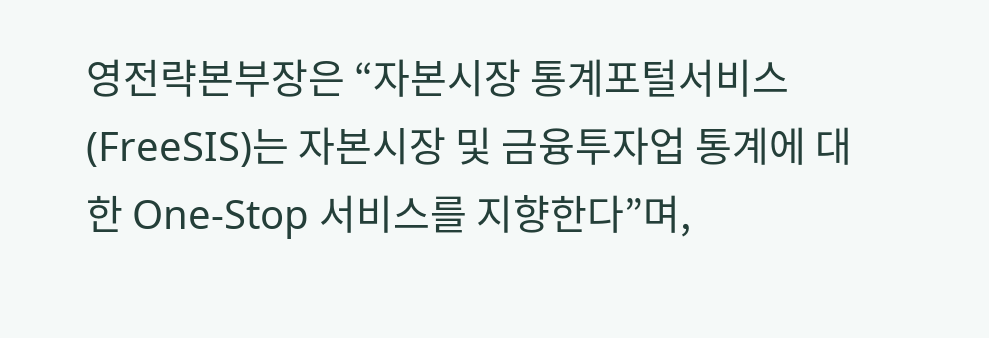영전략본부장은 “자본시장 통계포털서비스(FreeSIS)는 자본시장 및 금융투자업 통계에 대한 One-Stop 서비스를 지향한다”며,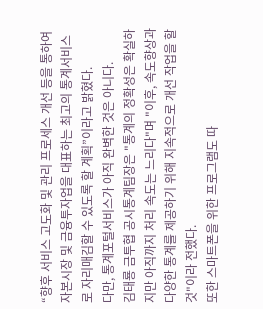“향후 서비스 고도화 및 관리 프로세스 개선 등을 통하여 자본시장 및 금융투자업을 대표하는 최고의 통계서비스로 자리매김할 수 있도록 할 계획”이라고 밝혔다.
다만, 통계포털서비스가 아직 완벽한 것은 아니다.
김태룡 금투협 공시통계팀장은 "통계의 정확성은 확실하지만 아직까지 처리 속도는 느리다"며 "이후, 속도향상과 다양한 통계를 제공하기 위해 지속적으로 개선 작업을 할 것"이라 전했다.
또한 스마트폰을 위한 프로그램도 따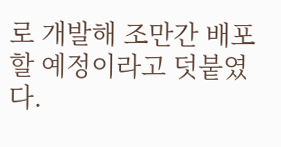로 개발해 조만간 배포할 예정이라고 덧붙였다.